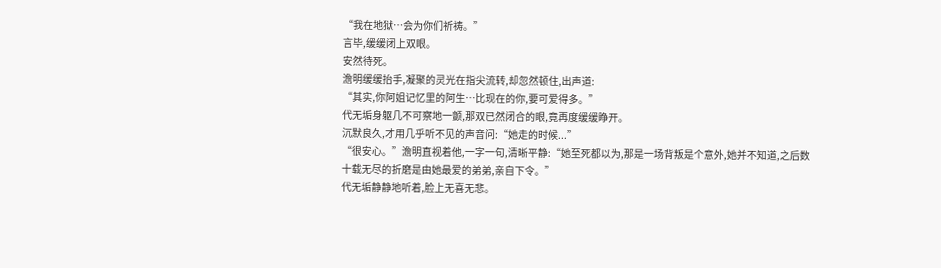“我在地狱…会为你们祈祷。”
言毕,缓缓闭上双眼。
安然待死。
澹明缓缓抬手,凝聚的灵光在指尖流转,却忽然顿住,出声道:
“其实,你阿姐记忆里的阿生…比现在的你,要可爱得多。”
代无垢身躯几不可察地一颤,那双已然闭合的眼,竟再度缓缓睁开。
沉默良久,才用几乎听不见的声音问:“她走的时候...”
“很安心。”澹明直视着他,一字一句,清晰平静:“她至死都以为,那是一场背叛是个意外,她并不知道,之后数十载无尽的折磨是由她最爱的弟弟,亲自下令。”
代无垢静静地听着,脸上无喜无悲。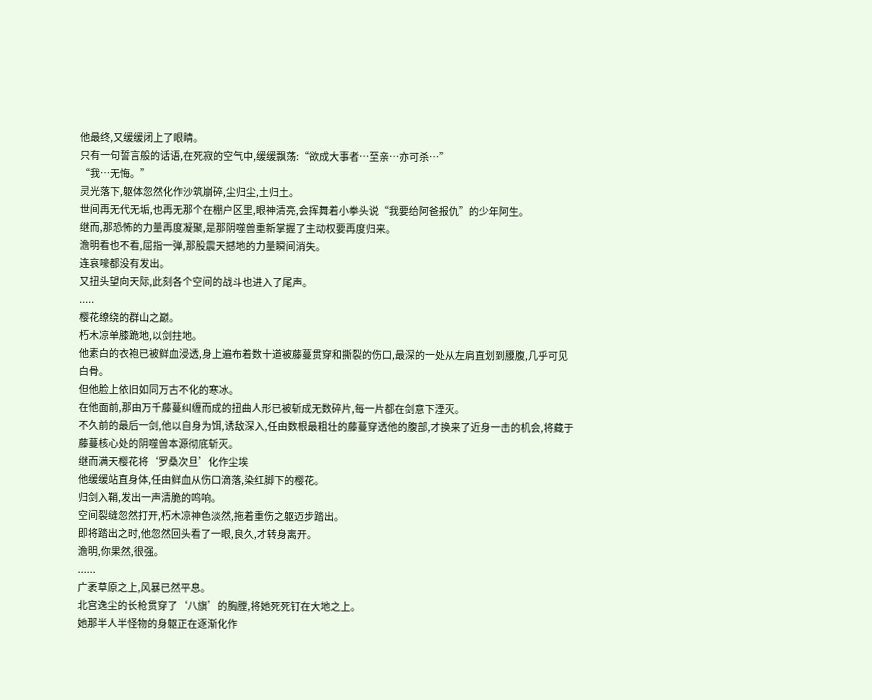他最终,又缓缓闭上了眼睛。
只有一句誓言般的话语,在死寂的空气中,缓缓飘荡:“欲成大事者…至亲…亦可杀…”
“我…无悔。”
灵光落下,躯体忽然化作沙筑崩碎,尘归尘,土归土。
世间再无代无垢,也再无那个在棚户区里,眼神清亮,会挥舞着小拳头说“我要给阿爸报仇”的少年阿生。
继而,那恐怖的力量再度凝聚,是那阴噬兽重新掌握了主动权要再度归来。
澹明看也不看,屈指一弹,那股震天撼地的力量瞬间消失。
连哀嚎都没有发出。
又扭头望向天际,此刻各个空间的战斗也进入了尾声。
.....
樱花缭绕的群山之巅。
朽木凉单膝跪地,以剑拄地。
他素白的衣袍已被鲜血浸透,身上遍布着数十道被藤蔓贯穿和撕裂的伤口,最深的一处从左肩直划到腰腹,几乎可见白骨。
但他脸上依旧如同万古不化的寒冰。
在他面前,那由万千藤蔓纠缠而成的扭曲人形已被斩成无数碎片,每一片都在剑意下湮灭。
不久前的最后一剑,他以自身为饵,诱敌深入,任由数根最粗壮的藤蔓穿透他的腹部,才换来了近身一击的机会,将藏于藤蔓核心处的阴噬兽本源彻底斩灭。
继而满天樱花将‘罗桑次旦’化作尘埃
他缓缓站直身体,任由鲜血从伤口滴落,染红脚下的樱花。
归剑入鞘,发出一声清脆的鸣响。
空间裂缝忽然打开,朽木凉神色淡然,拖着重伤之躯迈步踏出。
即将踏出之时,他忽然回头看了一眼,良久,才转身离开。
澹明,你果然,很强。
......
广袤草原之上,风暴已然平息。
北宫逸尘的长枪贯穿了‘八旗’的胸膛,将她死死钉在大地之上。
她那半人半怪物的身躯正在逐渐化作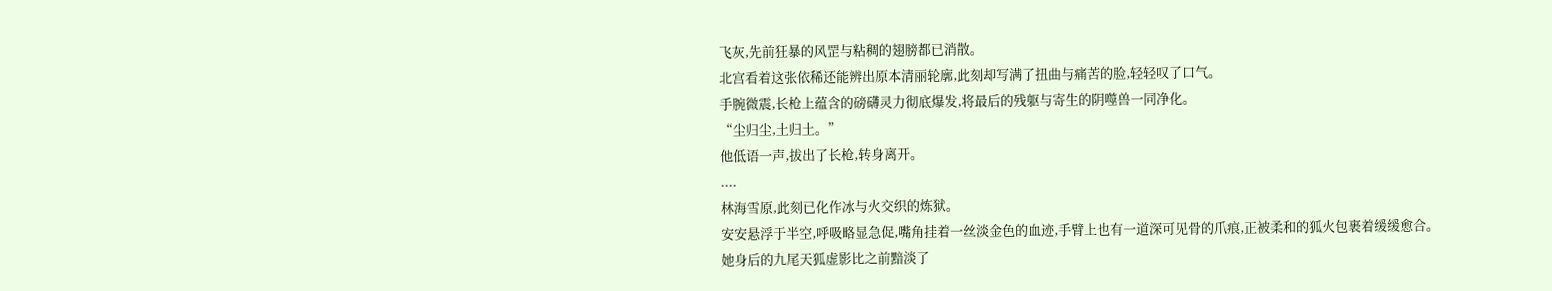飞灰,先前狂暴的风罡与粘稠的翅膀都已消散。
北宫看着这张依稀还能辨出原本清丽轮廓,此刻却写满了扭曲与痛苦的脸,轻轻叹了口气。
手腕微震,长枪上蕴含的磅礴灵力彻底爆发,将最后的残躯与寄生的阴噬兽一同净化。
“尘归尘,土归土。”
他低语一声,拔出了长枪,转身离开。
....
林海雪原,此刻已化作冰与火交织的炼狱。
安安悬浮于半空,呼吸略显急促,嘴角挂着一丝淡金色的血迹,手臂上也有一道深可见骨的爪痕,正被柔和的狐火包裹着缓缓愈合。
她身后的九尾天狐虚影比之前黯淡了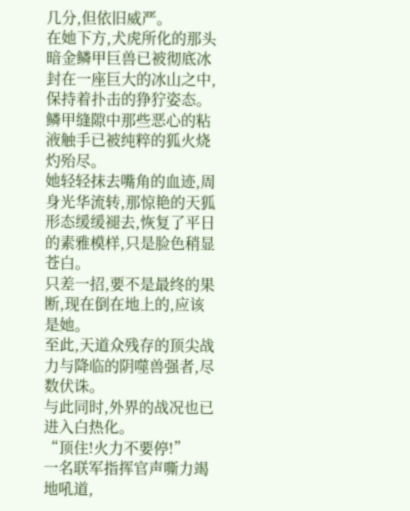几分,但依旧威严。
在她下方,犬虎所化的那头暗金鳞甲巨兽已被彻底冰封在一座巨大的冰山之中,保持着扑击的狰狞姿态。
鳞甲缝隙中那些恶心的粘液触手已被纯粹的狐火烧灼殆尽。
她轻轻抹去嘴角的血迹,周身光华流转,那惊艳的天狐形态缓缓褪去,恢复了平日的素雅模样,只是脸色稍显苍白。
只差一招,要不是最终的果断,现在倒在地上的,应该是她。
至此,天道众残存的顶尖战力与降临的阴噬兽强者,尽数伏诛。
与此同时,外界的战况也已进入白热化。
“顶住!火力不要停!”
一名联军指挥官声嘶力竭地吼道,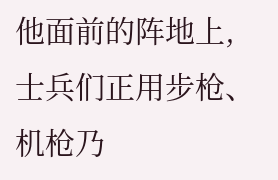他面前的阵地上,士兵们正用步枪、机枪乃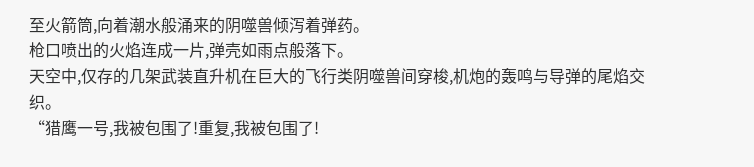至火箭筒,向着潮水般涌来的阴噬兽倾泻着弹药。
枪口喷出的火焰连成一片,弹壳如雨点般落下。
天空中,仅存的几架武装直升机在巨大的飞行类阴噬兽间穿梭,机炮的轰鸣与导弹的尾焰交织。
“猎鹰一号,我被包围了!重复,我被包围了!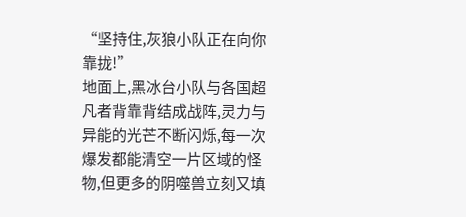“坚持住,灰狼小队正在向你靠拢!”
地面上,黑冰台小队与各国超凡者背靠背结成战阵,灵力与异能的光芒不断闪烁,每一次爆发都能清空一片区域的怪物,但更多的阴噬兽立刻又填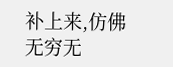补上来,仿佛无穷无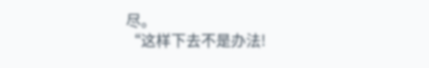尽。
“这样下去不是办法!